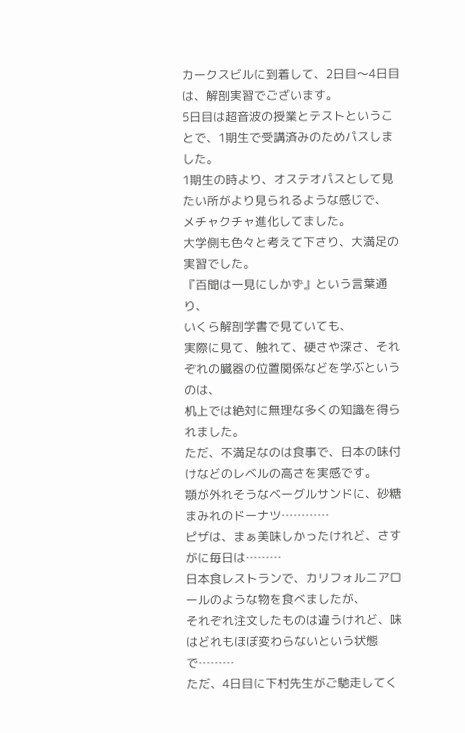カークスビルに到着して、2日目〜4日目は、解剖実習でございます。
5日目は超音波の授業とテストということで、1期生で受講済みのためパスしました。
1期生の時より、オステオパスとして見たい所がより見られるような感じで、
メチャクチャ進化してました。
大学側も色々と考えて下さり、大満足の実習でした。
『百聞は一見にしかず』という言葉通り、
いくら解剖学書で見ていても、
実際に見て、触れて、硬さや深さ、それぞれの臓器の位置関係などを学ぶというのは、
机上では絶対に無理な多くの知識を得られました。
ただ、不満足なのは食事で、日本の味付けなどのレベルの高さを実感です。
顎が外れそうなベーグルサンドに、砂糖まみれのドーナツ…………
ピザは、まぁ美味しかったけれど、さすがに毎日は………
日本食レストランで、カリフォルニアロールのような物を食べましたが、
それぞれ注文したものは違うけれど、味はどれもほぼ変わらないという状態で………
ただ、4日目に下村先生がご馳走してく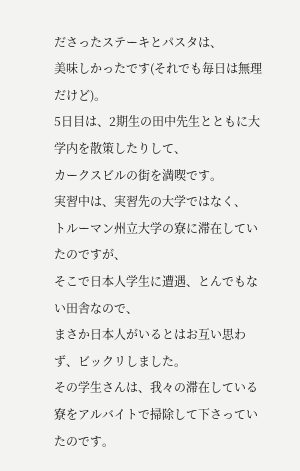ださったステーキとパスタは、
美味しかったです(それでも毎日は無理だけど)。
5日目は、2期生の田中先生とともに大学内を散策したりして、
カークスビルの街を満喫です。
実習中は、実習先の大学ではなく、
トルーマン州立大学の寮に滞在していたのですが、
そこで日本人学生に遭遇、とんでもない田舎なので、
まさか日本人がいるとはお互い思わず、ビックリしました。
その学生さんは、我々の滞在している寮をアルバイトで掃除して下さっていたのです。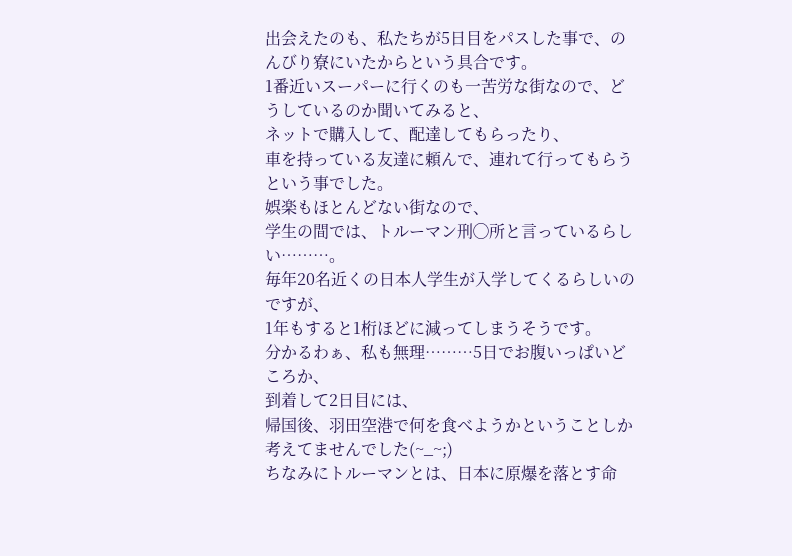出会えたのも、私たちが5日目をパスした事で、のんびり寮にいたからという具合です。
1番近いスーパーに行くのも一苦労な街なので、どうしているのか聞いてみると、
ネットで購入して、配達してもらったり、
車を持っている友達に頼んで、連れて行ってもらうという事でした。
娯楽もほとんどない街なので、
学生の間では、トルーマン刑◯所と言っているらしい………。
毎年20名近くの日本人学生が入学してくるらしいのですが、
1年もすると1桁ほどに減ってしまうそうです。
分かるわぁ、私も無理………5日でお腹いっぱいどころか、
到着して2日目には、
帰国後、羽田空港で何を食べようかということしか考えてませんでした(~_~;)
ちなみにトルーマンとは、日本に原爆を落とす命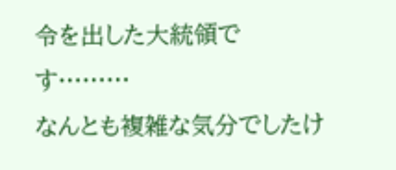令を出した大統領です………
なんとも複雑な気分でしたけ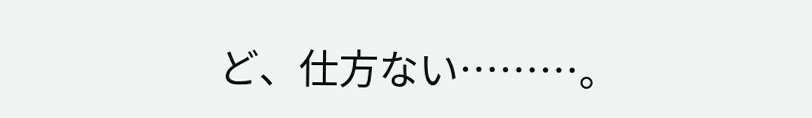ど、仕方ない………。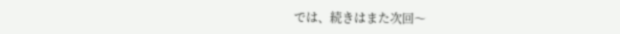では、続きはまた次回〜